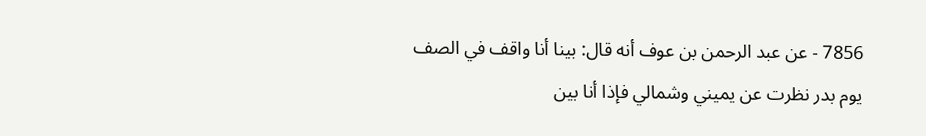7856 - عن عبد الرحمن بن عوف أنه قال: بينا أنا واقف في الصف يوم بدر نظرت عن يميني وشمالي فإذا أنا بين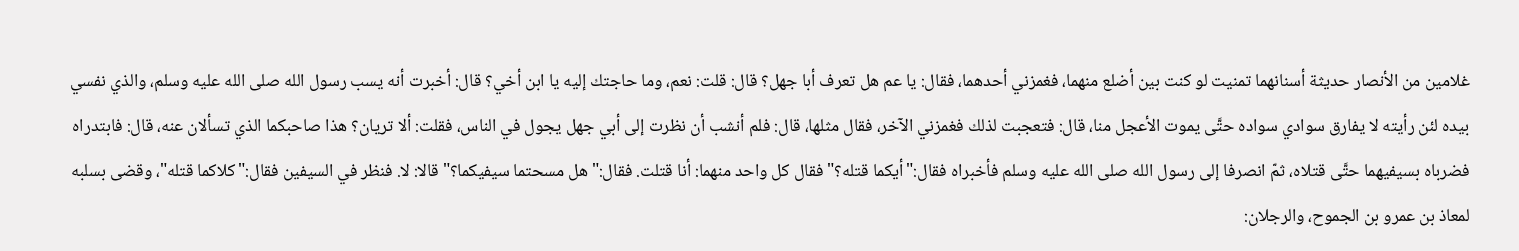غلامين من الأنصار حديثة أسنانهما تمنيت لو كنت بين أضلع منهما، فغمزني أحدهما، فقال: يا عم هل تعرف أبا جهل؟ قال: قلت: نعم، وما حاجتك إليه يا ابن أخي؟ قال: أخبرت أنه يسب رسول الله صلى الله عليه وسلم، والذي نفسي بيده لئن رأيته لا يفارق سوادي سواده حتَّى يموت الأعجل منا، قال: فتعجبت لذلك فغمزني الآخر، فقال مثلها، قال: فلم أنشب أن نظرت إلى أبي جهل يجول في الناس، فقلت: ألا تريان؟ هذا صاحبكما الذي تسألان عنه، قال: فابتدراه فضرباه بسيفيهما حتَّى قتلاه، ثمّ انصرفا إلى رسول الله صلى الله عليه وسلم فأخبراه فقال:"أيكما قتله؟" فقال كل واحد منهما: أنا قتلت. فقال:"هل مسحتما سيفيكما؟" قالا: لا. فنظر في السيفين فقال:"كلاكما قتله"، وقضى بسلبه لمعاذ بن عمرو بن الجموح، والرجلان: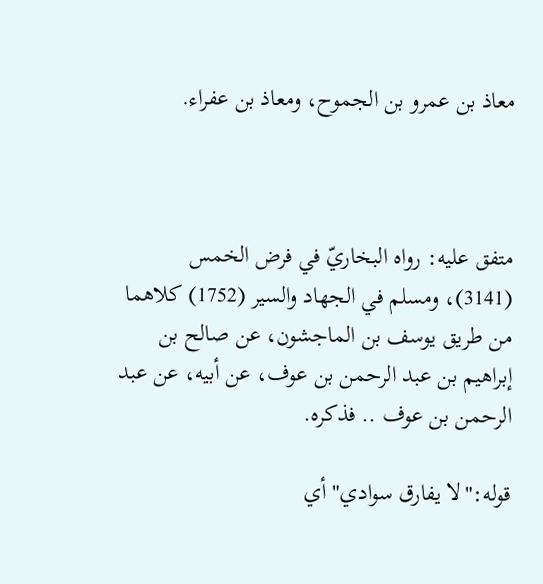معاذ بن عمرو بن الجموح، ومعاذ بن عفراء.



متفق عليه: رواه البخاريّ في فرض الخمس (3141)، ومسلم في الجهاد والسير (1752) كلاهما من طريق يوسف بن الماجشون، عن صالح بن إبراهيم بن عبد الرحمن بن عوف، عن أبيه، عن عبد الرحمن بن عوف .. فذكره.

قوله:"لا يفارق سوادي" أي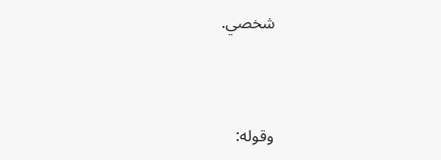شخصي.



وقوله: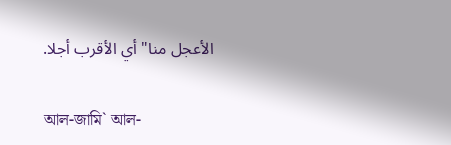الأعجل منا" أي الأقرب أجلا.

আল-জামি` আল-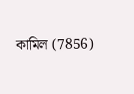কামিল (7856)